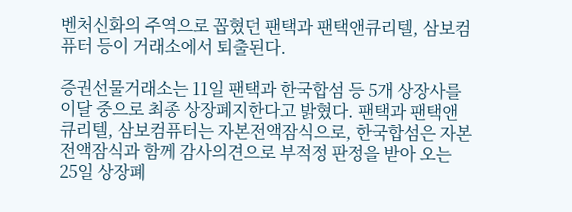벤처신화의 주역으로 꼽혔던 팬택과 팬택앤큐리텔, 삼보컴퓨터 등이 거래소에서 퇴출된다.

증권선물거래소는 11일 팬택과 한국합섬 등 5개 상장사를 이달 중으로 최종 상장폐지한다고 밝혔다. 팬택과 팬택앤큐리텔, 삼보컴퓨터는 자본전액잠식으로, 한국합섬은 자본전액잠식과 함께 감사의견으로 부적정 판정을 받아 오는 25일 상장폐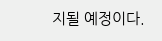지될 예정이다.